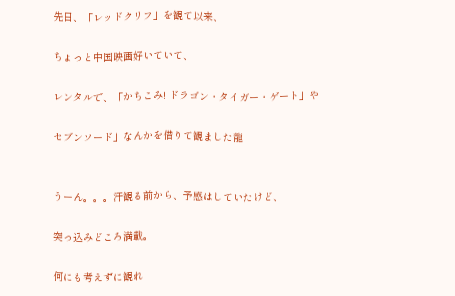先日、「レッドクリフ」を観て以来、

ちょっと中国映画好いていて、

レンタルで、「かちこみ! ドラゴン・タイガー・ゲート」や

セブンソード」なんかを借りて観ました龍


うーん。。。汗観る前から、予感はしていたけど、

突っ込みどころ満載。

何にも考えずに観れ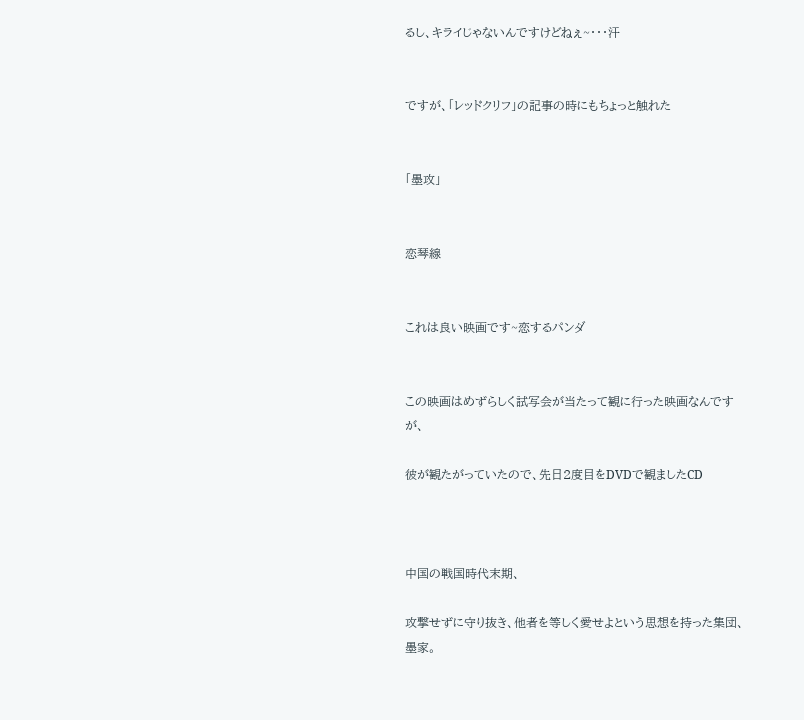るし、キライじゃないんですけどねぇ~・・・汗


ですが、「レッドクリフ」の記事の時にもちょっと触れた


「墨攻」


恋琴線


これは良い映画です~恋するパンダ


この映画はめずらしく試写会が当たって観に行った映画なんですが、

彼が観たがっていたので、先日2度目をDVDで観ましたCD



中国の戦国時代末期、

攻撃せずに守り抜き、他者を等しく愛せよという思想を持った集団、墨家。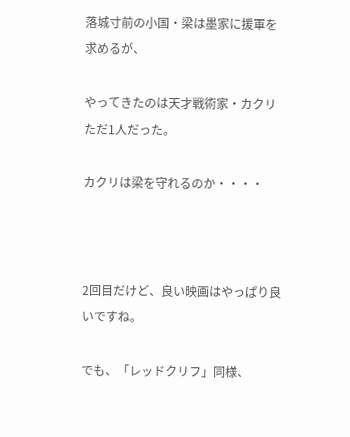落城寸前の小国・梁は墨家に援軍を求めるが、

やってきたのは天才戦術家・カクリただ1人だった。

カクリは梁を守れるのか・・・・



2回目だけど、良い映画はやっぱり良いですね。

でも、「レッドクリフ」同様、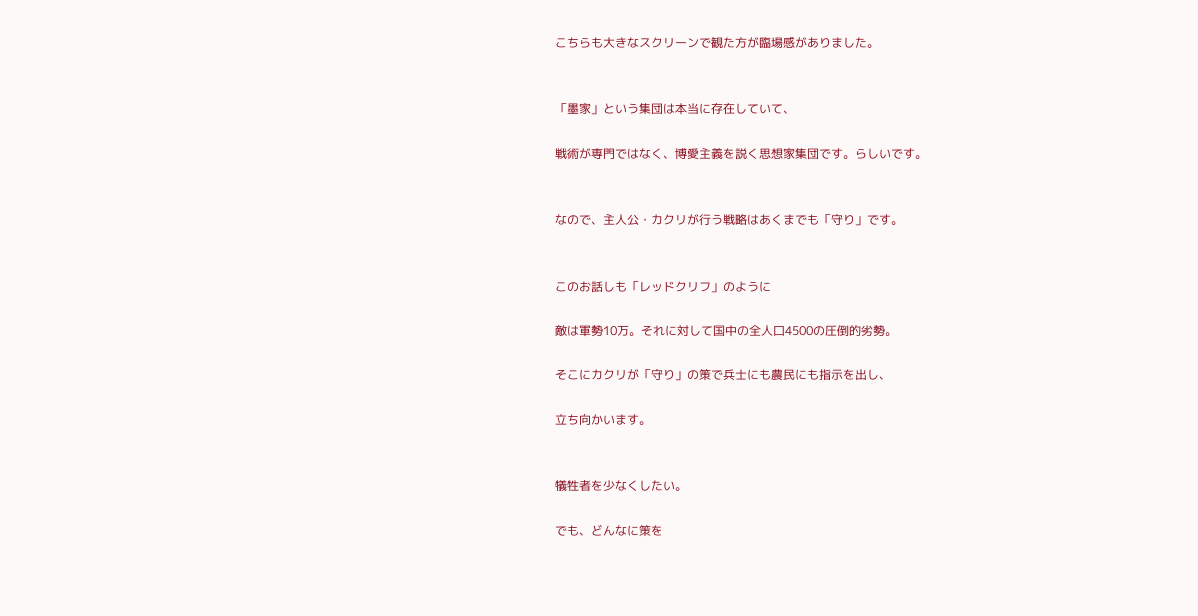こちらも大きなスクリーンで観た方が臨場感がありました。


「墨家」という集団は本当に存在していて、

戦術が専門ではなく、博愛主義を説く思想家集団です。らしいです。


なので、主人公・カクリが行う戦略はあくまでも「守り」です。


このお話しも「レッドクリフ」のように

敵は軍勢10万。それに対して国中の全人口4500の圧倒的劣勢。

そこにカクリが「守り」の策で兵士にも農民にも指示を出し、

立ち向かいます。


犠牲者を少なくしたい。

でも、どんなに策を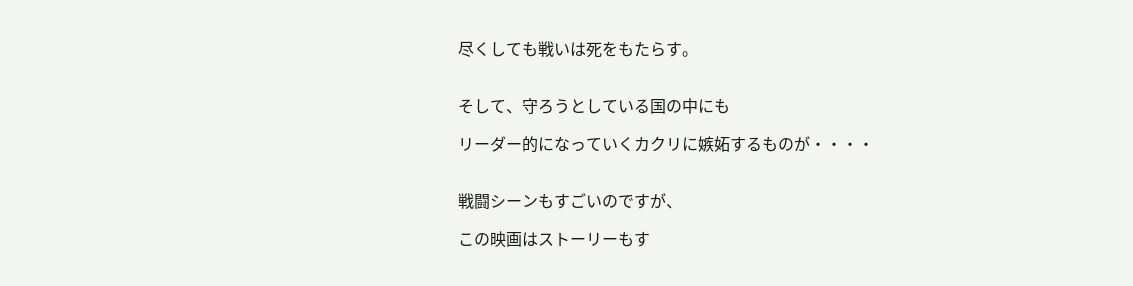尽くしても戦いは死をもたらす。


そして、守ろうとしている国の中にも

リーダー的になっていくカクリに嫉妬するものが・・・・


戦闘シーンもすごいのですが、

この映画はストーリーもす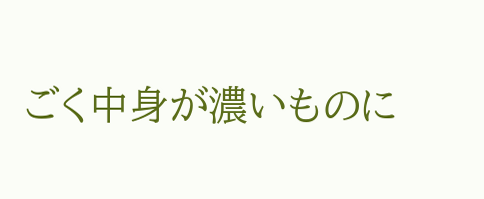ごく中身が濃いものに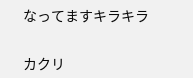なってますキラキラ


カクリ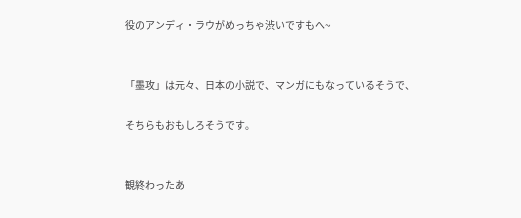役のアンディ・ラウがめっちゃ渋いですもへ~


「墨攻」は元々、日本の小説で、マンガにもなっているそうで、

そちらもおもしろそうです。


観終わったあ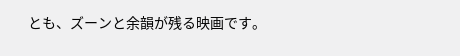とも、ズーンと余韻が残る映画です。